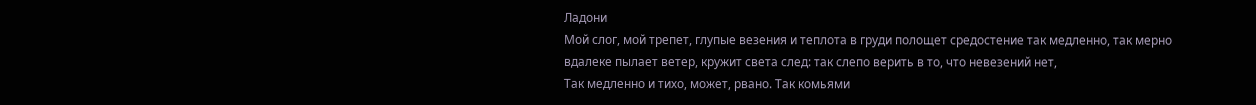Ладони
Мой слог, мой трепет, глупые везения и теплота в груди полощет средостение так медленно, так мерно вдалеке пылает ветер, кружит света след: так слепо верить в то, что невезений нет,
Так медленно и тихо, может, рвано. Так комьями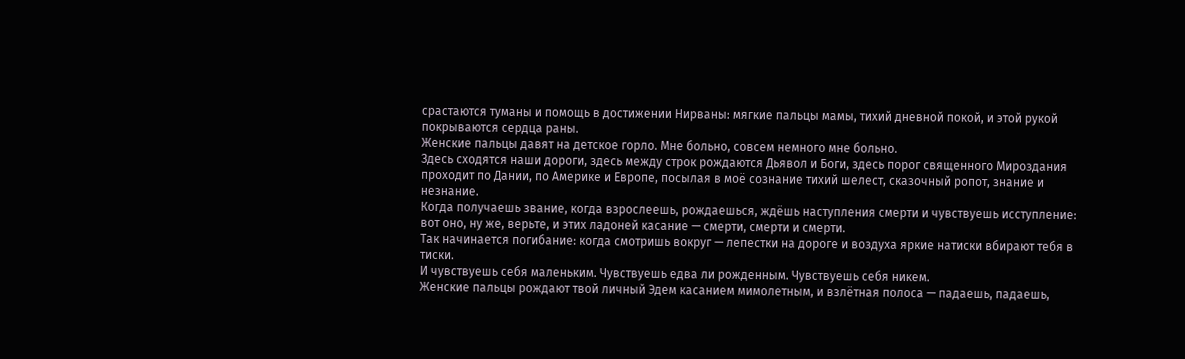срастаются туманы и помощь в достижении Нирваны: мягкие пальцы мамы, тихий дневной покой, и этой рукой покрываются сердца раны.
Женские пальцы давят на детское горло. Мне больно, совсем немного мне больно.
Здесь сходятся наши дороги, здесь между строк рождаются Дьявол и Боги, здесь порог священного Мироздания проходит по Дании, по Америке и Европе, посылая в моё сознание тихий шелест, сказочный ропот, знание и незнание.
Когда получаешь звание, когда взрослеешь, рождаешься, ждёшь наступления смерти и чувствуешь исступление: вот оно, ну же, верьте, и этих ладоней касание — смерти, смерти и смерти.
Так начинается погибание: когда смотришь вокруг — лепестки на дороге и воздуха яркие натиски вбирают тебя в тиски.
И чувствуешь себя маленьким. Чувствуешь едва ли рожденным. Чувствуешь себя никем.
Женские пальцы рождают твой личный Эдем касанием мимолетным, и взлётная полоса — падаешь, падаешь,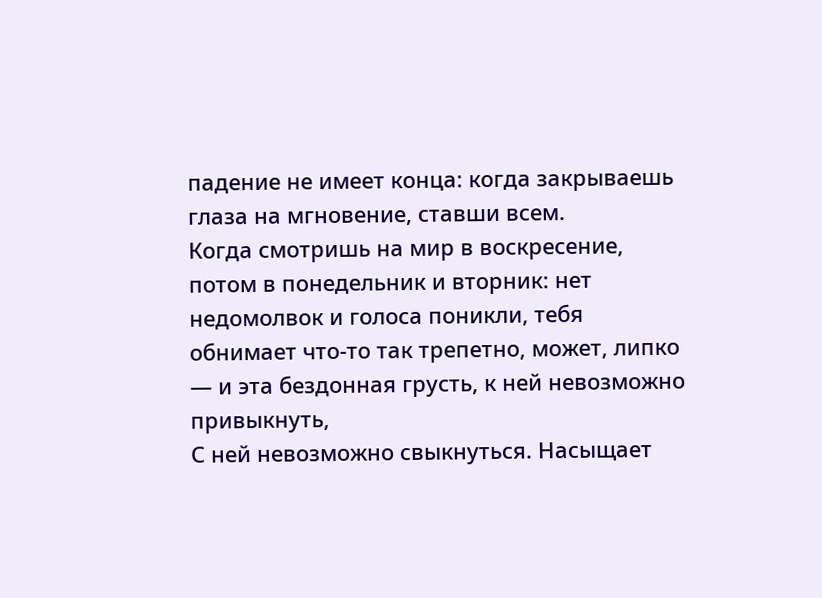падение не имеет конца: когда закрываешь глаза на мгновение, ставши всем.
Когда смотришь на мир в воскресение, потом в понедельник и вторник: нет недомолвок и голоса поникли, тебя обнимает что-то так трепетно, может, липко — и эта бездонная грусть, к ней невозможно привыкнуть,
С ней невозможно свыкнуться. Насыщает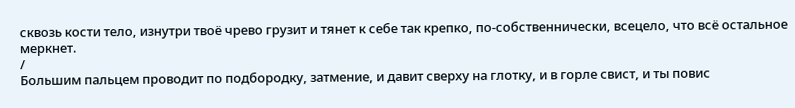сквозь кости тело, изнутри твоё чрево грузит и тянет к себе так крепко, по-собственнически, всецело, что всё остальное меркнет.
/
Большим пальцем проводит по подбородку, затмение, и давит сверху на глотку, и в горле свист, и ты повис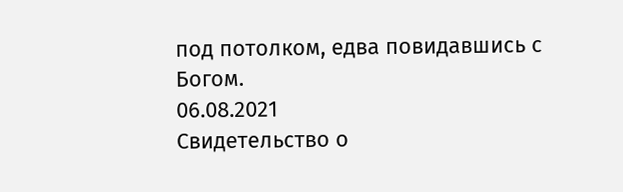под потолком, едва повидавшись с Богом.
06.08.2021
Свидетельство о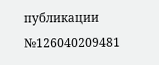публикации №126040209481